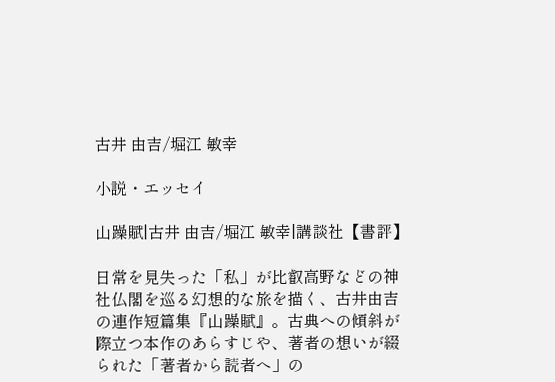古井 由吉/堀江 敏幸

小説・エッセイ

山躁賦|古井 由吉/堀江 敏幸|講談社【書評】

日常を見失った「私」が比叡高野などの神社仏閣を巡る幻想的な旅を描く、古井由吉の連作短篇集『山躁賦』。古典への傾斜が際立つ本作のあらすじや、著者の想いが綴られた「著者から読者へ」の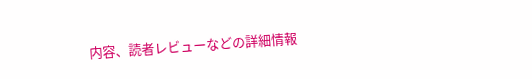内容、読者レビューなどの詳細情報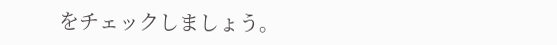をチェックしましょう。